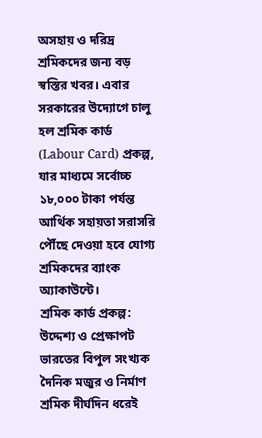অসহায় ও দরিদ্র শ্রমিকদের জন্য বড় স্বস্তির খবর। এবার সরকারের উদ্যোগে চালু হল শ্রমিক কার্ড (Labour Card) প্রকল্প, যার মাধ্যমে সর্বোচ্চ ১৮,০০০ টাকা পর্যন্ত আর্থিক সহায়তা সরাসরি পৌঁছে দেওয়া হবে যোগ্য শ্রমিকদের ব্যাংক অ্যাকাউন্টে।
শ্রমিক কার্ড প্রকল্প: উদ্দেশ্য ও প্রেক্ষাপট
ভারতের বিপুল সংখ্যক দৈনিক মজুর ও নির্মাণ শ্রমিক দীর্ঘদিন ধরেই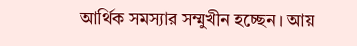আর্থিক সমস্যার সম্মুখীন হচ্ছেন। আয়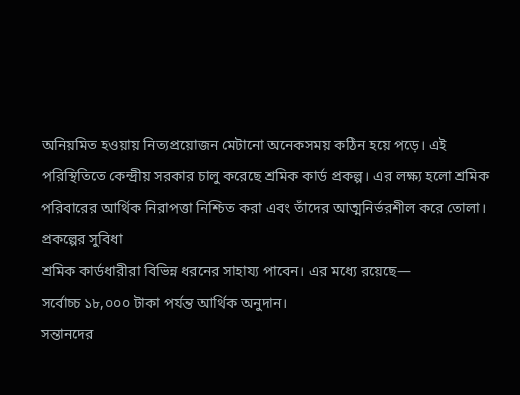অনিয়মিত হওয়ায় নিত্যপ্রয়োজন মেটানো অনেকসময় কঠিন হয়ে পড়ে। এই পরিস্থিতিতে কেন্দ্রীয় সরকার চালু করেছে শ্রমিক কার্ড প্রকল্প। এর লক্ষ্য হলো শ্রমিক পরিবারের আর্থিক নিরাপত্তা নিশ্চিত করা এবং তাঁদের আত্মনির্ভরশীল করে তোলা।
প্রকল্পের সুবিধা
শ্রমিক কার্ডধারীরা বিভিন্ন ধরনের সাহায্য পাবেন। এর মধ্যে রয়েছে—
সর্বোচ্চ ১৮,০০০ টাকা পর্যন্ত আর্থিক অনুদান।
সন্তানদের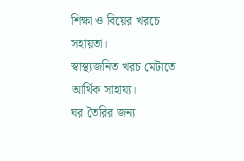শিক্ষা ও বিয়ের খরচে সহায়তা।
স্বাস্থ্যজনিত খরচ মেটাতে আর্থিক সাহায্য।
ঘর তৈরির জন্য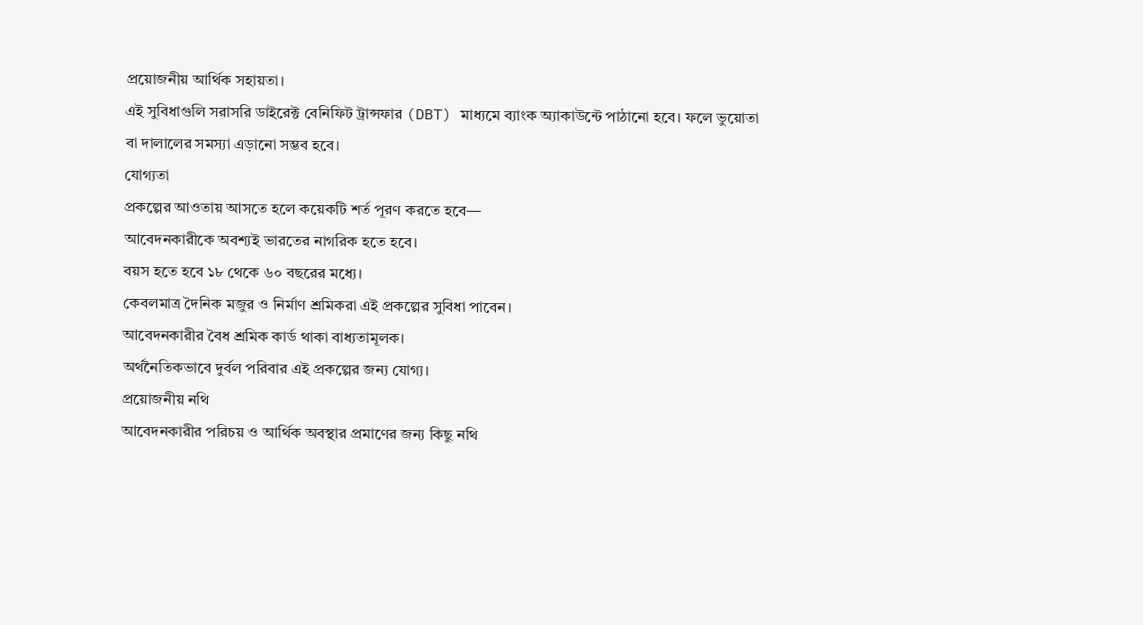প্রয়োজনীয় আর্থিক সহায়তা।
এই সুবিধাগুলি সরাসরি ডাইরেক্ট বেনিফিট ট্রান্সফার (DBT) মাধ্যমে ব্যাংক অ্যাকাউন্টে পাঠানো হবে। ফলে ভুয়োতা বা দালালের সমস্যা এড়ানো সম্ভব হবে।
যোগ্যতা
প্রকল্পের আওতায় আসতে হলে কয়েকটি শর্ত পূরণ করতে হবে—
আবেদনকারীকে অবশ্যই ভারতের নাগরিক হতে হবে।
বয়স হতে হবে ১৮ থেকে ৬০ বছরের মধ্যে।
কেবলমাত্র দৈনিক মজুর ও নির্মাণ শ্রমিকরা এই প্রকল্পের সুবিধা পাবেন।
আবেদনকারীর বৈধ শ্রমিক কার্ড থাকা বাধ্যতামূলক।
অর্থনৈতিকভাবে দুর্বল পরিবার এই প্রকল্পের জন্য যোগ্য।
প্রয়োজনীয় নথি
আবেদনকারীর পরিচয় ও আর্থিক অবস্থার প্রমাণের জন্য কিছু নথি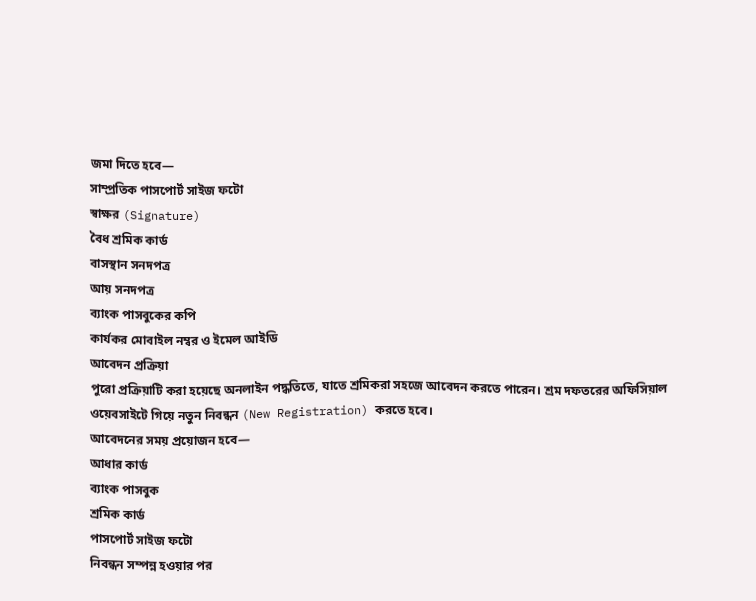জমা দিতে হবে—
সাম্প্রতিক পাসপোর্ট সাইজ ফটো
স্বাক্ষর (Signature)
বৈধ শ্রমিক কার্ড
বাসস্থান সনদপত্র
আয় সনদপত্র
ব্যাংক পাসবুকের কপি
কার্যকর মোবাইল নম্বর ও ইমেল আইডি
আবেদন প্রক্রিয়া
পুরো প্রক্রিয়াটি করা হয়েছে অনলাইন পদ্ধতিতে, যাতে শ্রমিকরা সহজে আবেদন করতে পারেন। শ্রম দফতরের অফিসিয়াল ওয়েবসাইটে গিয়ে নতুন নিবন্ধন (New Registration) করতে হবে।
আবেদনের সময় প্রয়োজন হবে—
আধার কার্ড
ব্যাংক পাসবুক
শ্রমিক কার্ড
পাসপোর্ট সাইজ ফটো
নিবন্ধন সম্পন্ন হওয়ার পর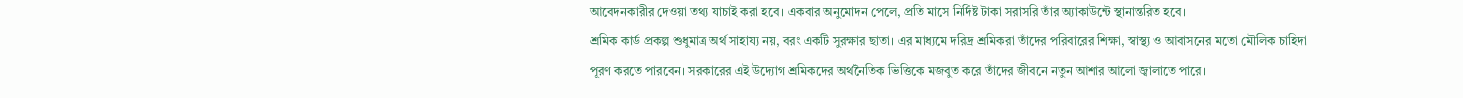আবেদনকারীর দেওয়া তথ্য যাচাই করা হবে। একবার অনুমোদন পেলে, প্রতি মাসে নির্দিষ্ট টাকা সরাসরি তাঁর অ্যাকাউন্টে স্থানান্তরিত হবে।
শ্রমিক কার্ড প্রকল্প শুধুমাত্র অর্থ সাহায্য নয়, বরং একটি সুরক্ষার ছাতা। এর মাধ্যমে দরিদ্র শ্রমিকরা তাঁদের পরিবারের শিক্ষা, স্বাস্থ্য ও আবাসনের মতো মৌলিক চাহিদা পূরণ করতে পারবেন। সরকারের এই উদ্যোগ শ্রমিকদের অর্থনৈতিক ভিত্তিকে মজবুত করে তাঁদের জীবনে নতুন আশার আলো জ্বালাতে পারে।